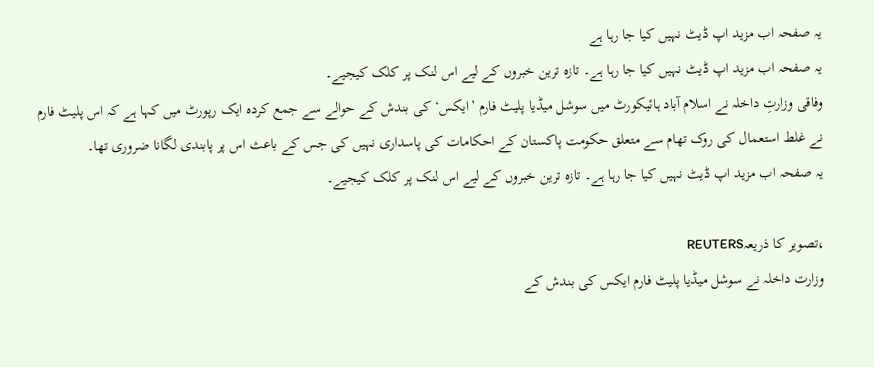یہ صفحہ اب مزید اپ ڈیٹ نہیں کیا جا رہا ہے
یہ صفحہ اب مزید اپ ڈیٹ نہیں کیا جا رہا ہے۔ تازہ ترین خبروں کے لیے اس لنک پر کلک کیجیے۔
وفاقی وزارتِ داخلہ نے اسلام آباد ہائیکورٹ میں سوشل میڈیا پلیٹ فارم ’ایکس‘ کی بندش کے حوالے سے جمع کردہ ایک رپورٹ میں کہا ہے کہ اس پلیٹ فارم نے غلط استعمال کی روک تھام سے متعلق حکومت پاکستان کے احکامات کی پاسداری نہیں کی جس کے باعث اس پر پابندی لگانا ضروری تھا۔
یہ صفحہ اب مزید اپ ڈیٹ نہیں کیا جا رہا ہے۔ تازہ ترین خبروں کے لیے اس لنک پر کلک کیجیے۔

،تصویر کا ذریعہREUTERS
وزارت داخلہ نے سوشل میڈیا پلیٹ فارم ایکس کی بندش کے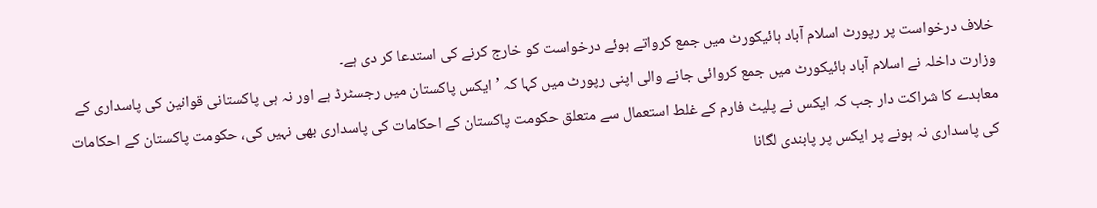خلاف درخواست پر رپورٹ اسلام آباد ہائیکورٹ میں جمع کرواتے ہوئے درخواست کو خارج کرنے کی استدعا کر دی ہے۔
وزارت داخلہ نے اسلام آباد ہائیکورٹ میں جمع کروائی جانے والی اپنی رپورٹ میں کہا کہ ’ایکس پاکستان میں رجسٹرڈ ہے اور نہ ہی پاکستانی قوانین کی پاسداری کے معاہدے کا شراکت دار جب کہ ایکس نے پلیٹ فارم کے غلط استعمال سے متعلق حکومت پاکستان کے احکامات کی پاسداری بھی نہیں کی، حکومت پاکستان کے احکامات کی پاسداری نہ ہونے پر ایکس پر پابندی لگانا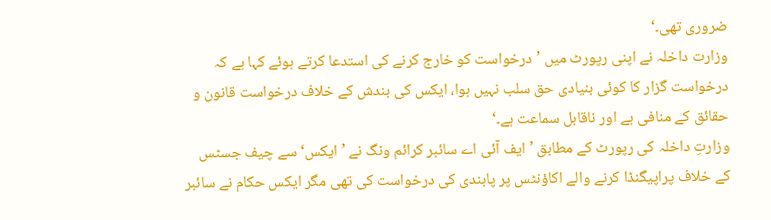ضروری تھی۔‘
وزارت داخلہ نے اپنی رپورٹ میں ’درخواست کو خارج کرنے کی استدعا کرتے ہوئے کہا ہے کہ درخواست گزار کا کوئی بنیادی حق سلب نہیں ہوا، ایکس کی بندش کے خلاف درخواست قانون و حقائق کے منافی ہے اور ناقابل سماعت ہے۔‘
وزارتِ داخلہ کی رپورٹ کے مطابق ’ایف آئی اے سائبر کرائم ونگ نے ’ایکس‘ سے چیف جسٹس کے خلاف پراپیگنڈا کرنے والے اکاؤنٹس پر پابندی کی درخواست کی تھی مگر ایکس حکام نے سائبر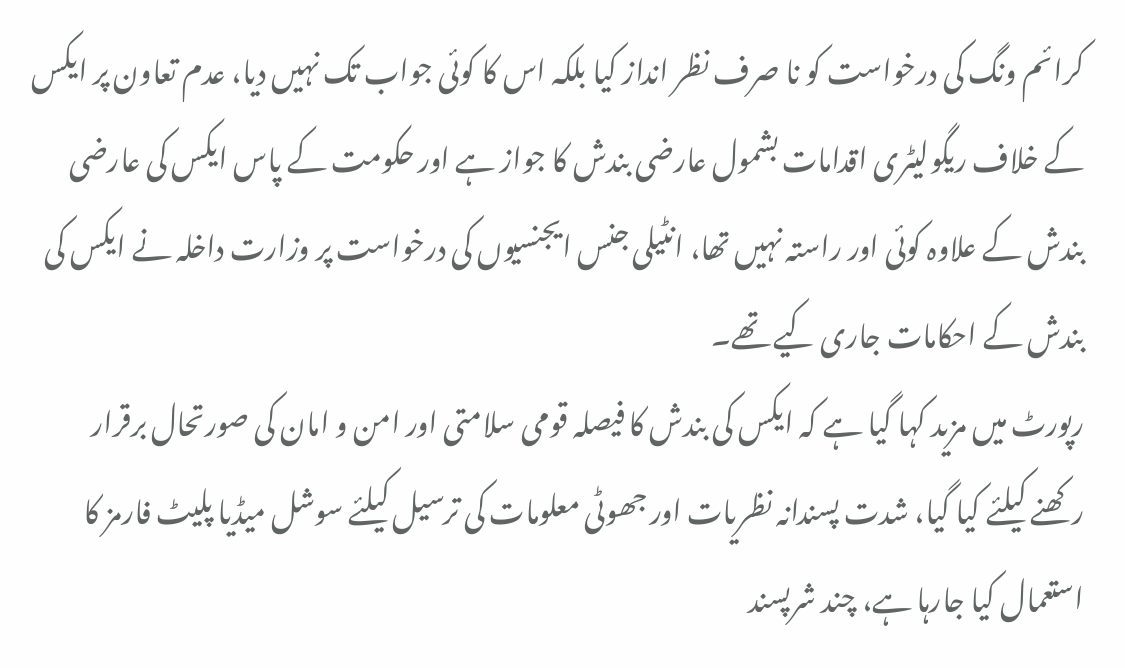کرائم ونگ کی درخواست کو نا صرف نظر انداز کیا بلکہ اس کا کوئی جواب تک نہیں دیا، عدم تعاون پر ایکس کے خلاف ریگولیٹری اقدامات بشمول عارضی بندش کا جواز ہے اور حکومت کے پاس ایکس کی عارضی بندش کے علاوہ کوئی اور راستہ نہیں تھا، انٹیلی جنس ایجنسیوں کی درخواست پر وزارت داخلہ نے ایکس کی بندش کے احکامات جاری کیے تھے۔
رپورٹ میں مزید کہا گیا ہے کہ ایکس کی بندش کا فیصلہ قومی سلامتی اور امن و امان کی صورتحال برقرار رکھنے کیلئے کیا گیا، شدت پسندانہ نظریات اور جھوٹی معلومات کی ترسیل کیلئے سوشل میڈیا پلیٹ فارمز کا استعمال کیا جارہا ہے، چند شرپسند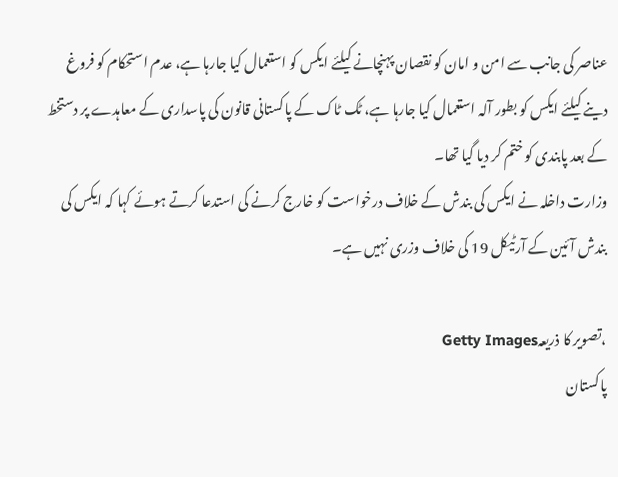عناصر کی جانب سے امن و امان کو نقصان پہنچانے کیلئے ایکس کو استعمال کیا جارہا ہے، عدم استحکام کو فروغ دینے کیلئے ایکس کو بطور آلہ استعمال کیا جارہا ہے، ٹک ٹاک کے پاکستانی قانون کی پاسداری کے معاہدے پر دستخط کے بعد پابندی کو ختم کر دیا گیا تھا۔
وزارت داخلہ نے ایکس کی بندش کے خلاف درخواست کو خارج کرنے کی استدعا کرتے ہوئے کہا کہ ایکس کی بندش آئین کے آرٹیکل 19 کی خلاف وزری نہیں ہے۔

،تصویر کا ذریعہGetty Images
پاکستان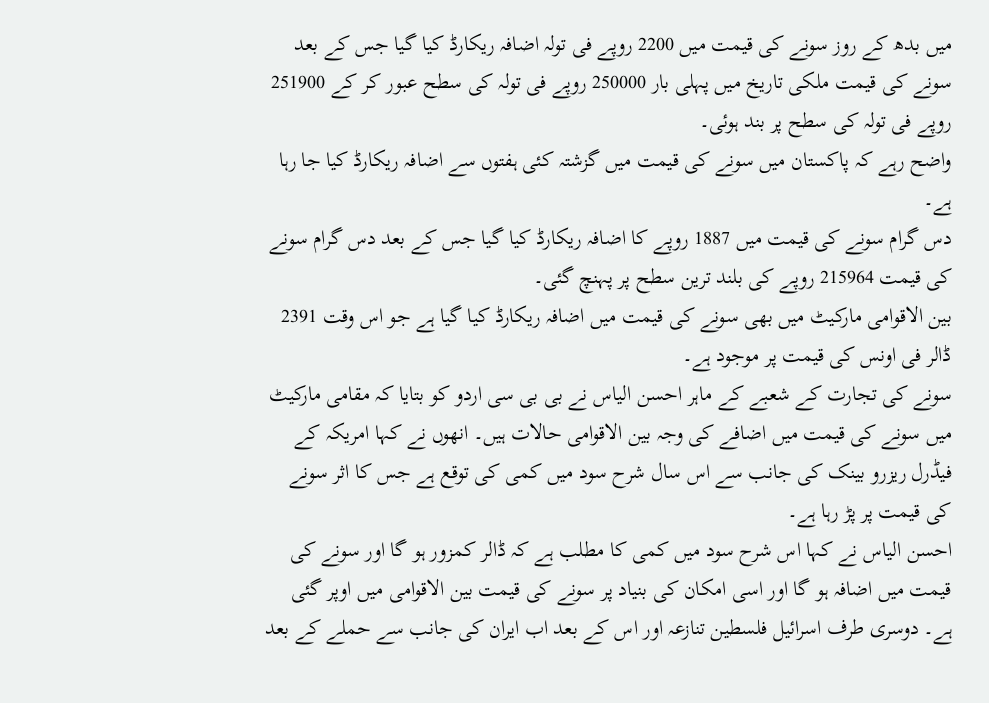میں بدھ کے روز سونے کی قیمت میں 2200 روپے فی تولہ اضافہ ریکارڈ کیا گیا جس کے بعد سونے کی قیمت ملکی تاریخ میں پہلی بار 250000 روپے فی تولہ کی سطح عبور کر کے 251900 روپے فی تولہ کی سطح پر بند ہوئی۔
واضح رہے کہ پاکستان میں سونے کی قیمت میں گزشتہ کئی ہفتوں سے اضافہ ریکارڈ کیا جا رہا ہے۔
دس گرام سونے کی قیمت میں 1887 روپے کا اضافہ ریکارڈ کیا گیا جس کے بعد دس گرام سونے کی قیمت 215964 روپے کی بلند ترین سطح پر پہنچ گئی۔
بین الاقوامی مارکیٹ میں بھی سونے کی قیمت میں اضافہ ریکارڈ کیا گیا ہے جو اس وقت 2391 ڈالر فی اونس کی قیمت پر موجود ہے۔
سونے کی تجارت کے شعبے کے ماہر احسن الیاس نے بی بی سی اردو کو بتایا کہ مقامی مارکیٹ میں سونے کی قیمت میں اضافے کی وجہ بین الاقوامی حالات ہیں۔ انھوں نے کہا امریکہ کے فیڈرل ریزرو بینک کی جانب سے اس سال شرح سود میں کمی کی توقع ہے جس کا اثر سونے کی قیمت پر پڑ رہا ہے۔
احسن الیاس نے کہا اس شرح سود میں کمی کا مطلب ہے کہ ڈالر کمزور ہو گا اور سونے کی قیمت میں اضافہ ہو گا اور اسی امکان کی بنیاد پر سونے کی قیمت بین الاقوامی میں اوپر گئی ہے۔ دوسری طرف اسرائیل فلسطین تنازعہ اور اس کے بعد اب ایران کی جانب سے حملے کے بعد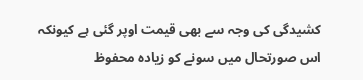کشیدگی کی وجہ سے بھی قیمت اوپر گئی ہے کیونکہ اس صورتحال میں سونے کو زیادہ محفوظ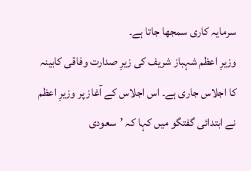سرمایہ کاری سمجھا جاتا ہے۔
وزیرِ اعظم شہباز شریف کی زیرِ صدارت وفاقی کابینہ کا اجلاس جاری ہے۔ اس اجلاس کے آغاز پر وزیرِ اعظم نے ابتدائی گفتگو میں کہا کہ ’سعودی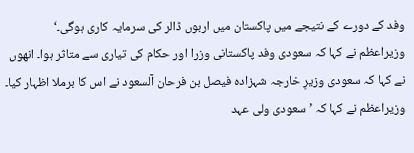وفد کے دورے کے نتیجے میں پاکستان میں اربوں ڈالر کی سرمایہ کاری ہوگی۔‘
وزیراعظم نے کہا کہ سعودی وفد پاکستانی وزرا اور حکام کی تیاری سے متاثر ہوا۔ انھوں نے کہا کہ سعودی وزیرِ خارجہ شہزادہ فیصل بن فرحان آلسعود نے اس کا برملا اظہار کیا۔
وزیراعظم نے کہا کہ ’سعودی ولی عہد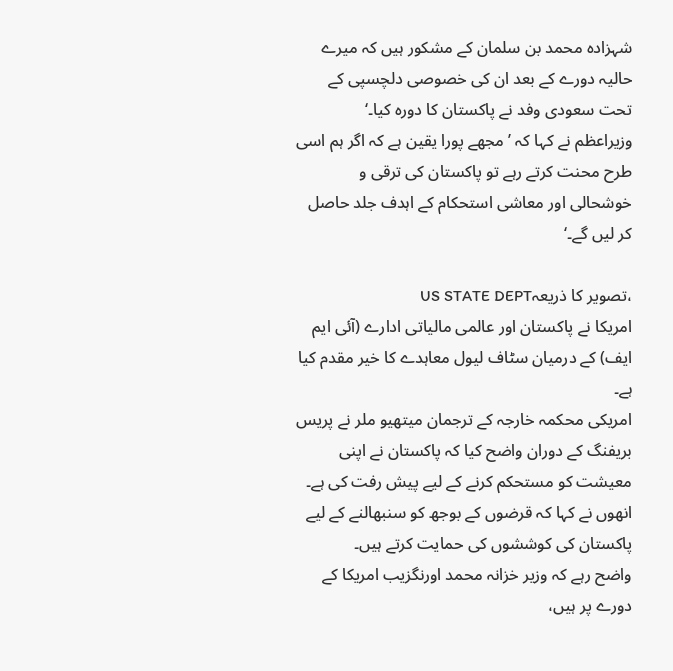شہزادہ محمد بن سلمان کے مشکور ہیں کہ میرے حالیہ دورے کے بعد ان کی خصوصی دلچسپی کے تحت سعودی وفد نے پاکستان کا دورہ کیا۔‘
وزیراعظم نے کہا کہ ’مجھے پورا یقین ہے کہ اگر ہم اسی طرح محنت کرتے رہے تو پاکستان کی ترقی و خوشحالی اور معاشی استحکام کے اہدف جلد حاصل کر لیں گے۔‘

،تصویر کا ذریعہUS STATE DEPT
امریکا نے پاکستان اور عالمی مالیاتی ادارے (آئی ایم ایف) کے درمیان سٹاف لیول معاہدے کا خیر مقدم کیا ہے۔
امریکی محکمہ خارجہ کے ترجمان میتھیو ملر نے پریس بریفنگ کے دوران واضح کیا کہ پاکستان نے اپنی معیشت کو مستحکم کرنے کے لیے پیش رفت کی ہے۔ انھوں نے کہا کہ قرضوں کے بوجھ کو سنبھالنے کے لیے پاکستان کی کوششوں کی حمایت کرتے ہیں۔
واضح رہے کہ وزیر خزانہ محمد اورنگزیب امریکا کے دورے پر ہیں،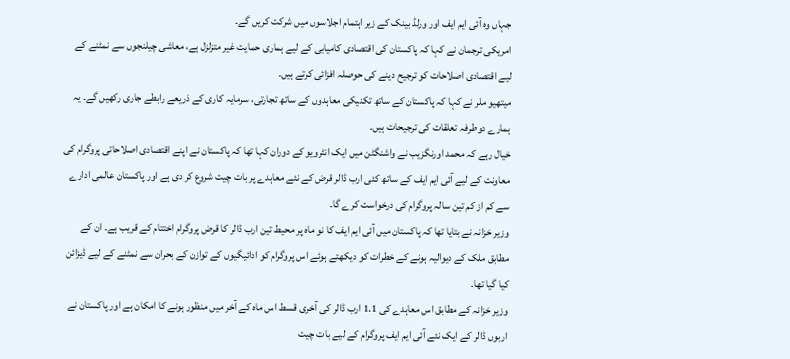جہاں وہ آئی ایم ایف اور ورلڈ بینک کے زیر اہتمام اجلاسوں میں شرکت کریں گے۔
امریکی ترجمان نے کہا کہ پاکستان کی اقتصادی کامیابی کے لیے ہماری حمایت غیر متزلزل ہے، معاشی چیلنجوں سے نمٹنے کے لیے اقتصادی اصلاحات کو ترجیح دینے کی حوصلہ افزائی کرتے ہیں۔
میتھیو ملر نے کہا کہ پاکستان کے ساتھ تکنیکی معاہدوں کے ساتھ تجارتی، سرمایہ کاری کے ذریعے رابطے جاری رکھیں گے۔ یہ ہمارے دوطرفہ تعلقات کی ترجیحات ہیں۔
خیال رہے کہ محمد اورنگزیب نے واشنگٹن میں ایک انٹرویو کے دوران کہا تھا کہ پاکستان نے اپنے اقتصادی اصلاحاتی پروگرام کی معاونت کے لیے آئی ایم ایف کے ساتھ کئی ارب ڈالر قرض کے نئے معاہدے پر بات چیت شروع کر دی ہے اور پاکستان عالمی ادارے سے کم از کم تین سالہ پروگرام کی درخواست کرے گا۔
وزیر خزانہ نے بتایا تھا کہ پاکستان میں آئی ایم ایف کا نو ماہ پر محیط تین ارب ڈالر کا قرض پروگرام اختتام کے قریب ہے۔ ان کے مطابق ملک کے دیوالیہ ہونے کے خطرات کو دیکھتے ہوئے اس پروگرام کو ادائیگیوں کے توازن کے بحران سے نمٹنے کے لیے ڈیزائن کیا گیا تھا۔
وزیر خزانہ کے مطابق اس معاہدے کی 1.1 ارب ڈالر کی آخری قسط اس ماہ کے آخر میں منظور ہونے کا امکان ہے اور پاکستان نے اربوں ڈالر کے ایک نئے آئی ایم ایف پروگرام کے لیے بات چیت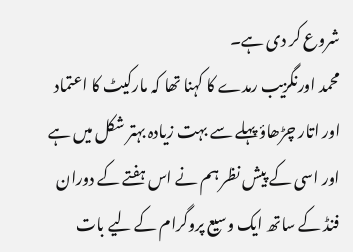شروع کر دی ہے۔
محمد اورنگزیب رمدے کا کہنا تھا کہ مارکیٹ کا اعتماد اور اتار چڑھاؤ پہلے سے بہت زیادہ بہتر شکل میں ہے اور اسی کے پیش نظر ہم نے اس ہفتے کے دوران فنڈ کے ساتھ ایک وسیع پروگرام کے لیے بات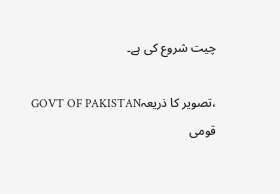چیت شروع کی ہے۔

،تصویر کا ذریعہGOVT OF PAKISTAN
قومی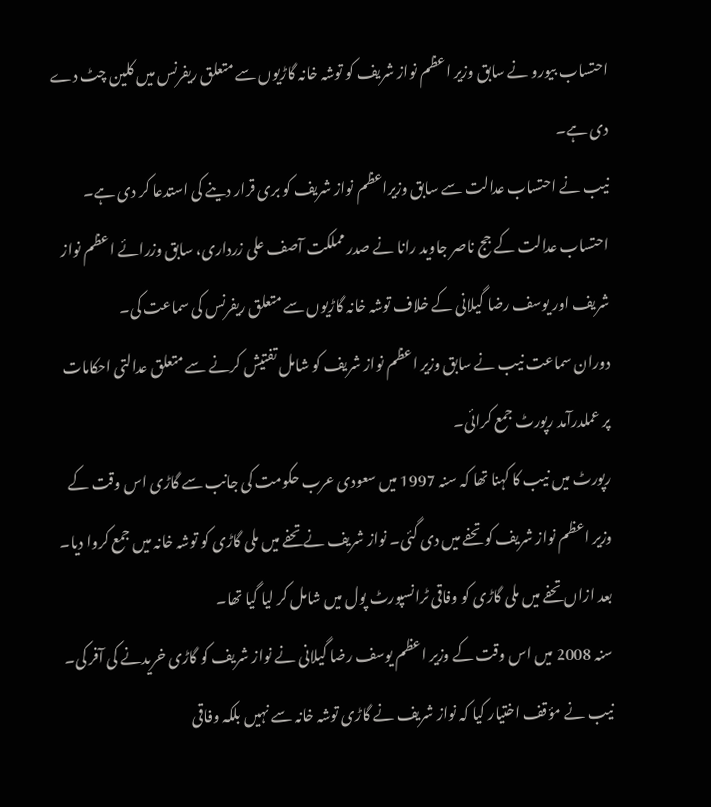احتساب بیورو نے سابق وزیر اعظم نواز شریف کو توشہ خانہ گاڑیوں سے متعلق ریفرنس میں کلین چٹ دے دی ہے۔
نیب نے احتساب عدالت سے سابق وزیراعظم نواز شریف کو بری قرار دینے کی استدعا کر دی ہے۔ احتساب عدالت کے جج ناصر جاوید رانا نے صدر مملکت آصف علی زرداری، سابق وزرائے اعظم نواز شریف اور یوسف رضا گیلانی کے خلاف توشہ خانہ گاڑیوں سے متعلق ریفرنس کی سماعت کی۔
دوران سماعت نیب نے سابق وزیر اعظم نواز شریف کو شامل تفتیش کرنے سے متعلق عدالتی احکامات پر عملدرآمد رپورٹ جمع کرائی۔
رپورٹ میں نیب کا کہنا تھا کہ سنہ 1997 میں سعودی عرب حکومت کی جانب سے گاڑی اس وقت کے وزیر اعظم نواز شریف کو تحفے میں دی گئی۔ نواز شریف نے تحفے میں ملی گاڑی کو توشہ خانہ میں جمع کروا دیا۔
بعد ازاں تحفے میں ملی گاڑی کو وفاقی ٹرانسپورٹ پول میں شامل کر لیا گیا تھا۔
سنہ 2008 میں اس وقت کے وزیر اعظم یوسف رضا گیلانی نے نواز شریف کو گاڑی خریدنے کی آفر کی۔ نیب نے مؤقف اختیار کیا کہ نواز شریف نے گاڑی توشہ خانہ سے نہیں بلکہ وفاقی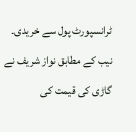ٹرانسپورٹ پول سے خریدی۔
نیب کے مطابق نواز شریف نے گاڑی کی قیمت کی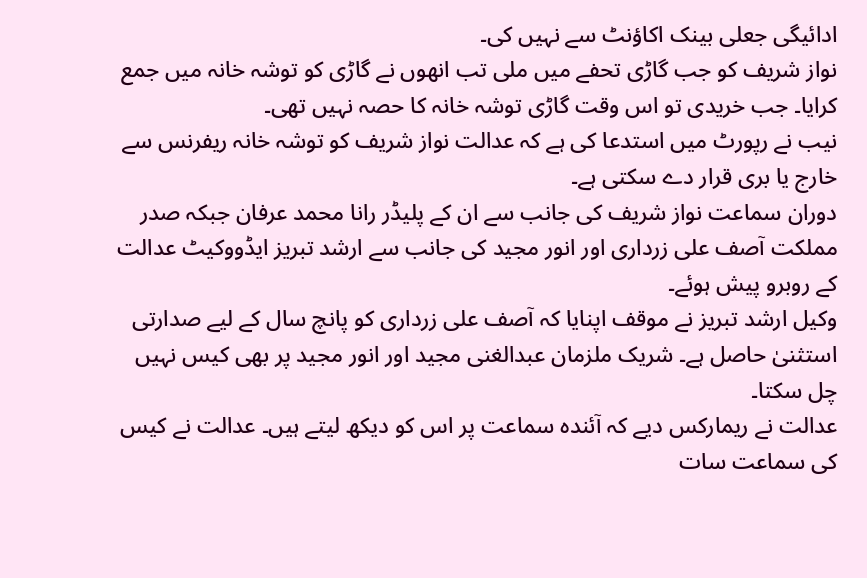ادائیگی جعلی بینک اکاؤنٹ سے نہیں کی۔
نواز شریف کو جب گاڑی تحفے میں ملی تب انھوں نے گاڑی کو توشہ خانہ میں جمع کرایا۔ جب خریدی تو اس وقت گاڑی توشہ خانہ کا حصہ نہیں تھی۔
نیب نے رپورٹ میں استدعا کی ہے کہ عدالت نواز شریف کو توشہ خانہ ریفرنس سے خارج یا بری قرار دے سکتی ہے۔
دوران سماعت نواز شریف کی جانب سے ان کے پلیڈر رانا محمد عرفان جبکہ صدر مملکت آصف علی زرداری اور انور مجید کی جانب سے ارشد تبریز ایڈووکیٹ عدالت کے روبرو پیش ہوئے۔
وکیل ارشد تبریز نے موقف اپنایا کہ آصف علی زرداری کو پانچ سال کے لیے صدارتی استثنیٰ حاصل ہے۔ شریک ملزمان عبدالغنی مجید اور انور مجید پر بھی کیس نہیں چل سکتا۔
عدالت نے ریمارکس دیے کہ آئندہ سماعت پر اس کو دیکھ لیتے ہیں۔ عدالت نے کیس کی سماعت سات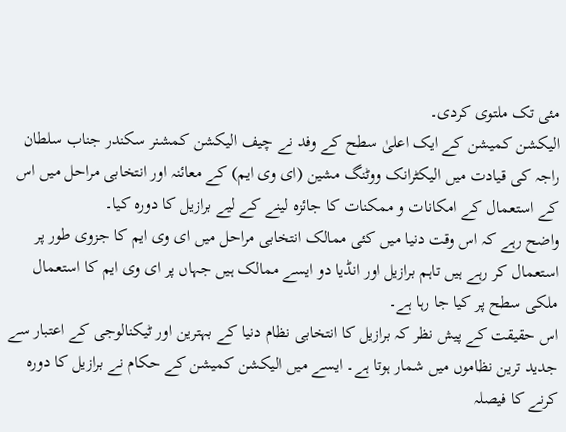مئی تک ملتوی کردی۔
الیکشن کمیشن کے ایک اعلیٰ سطح کے وفد نے چیف الیکشن کمشنر سکندر جناب سلطان راجہ کی قیادت میں الیکٹرانک ووٹنگ مشین (ای وی ایم) کے معائنہ اور انتخابی مراحل میں اس کے استعمال کے امکانات و ممکنات کا جائزہ لینے کے لیے برازیل کا دورہ کیا۔
واضح رہے کہ اس وقت دنیا میں کئی ممالک انتخابی مراحل میں ای وی ایم کا جزوی طور پر استعمال کر رہے ہیں تاہم برازیل اور انڈیا دو ایسے ممالک ہیں جہاں پر ای وی ایم کا استعمال ملکی سطح پر کیا جا رہا ہے۔
اس حقیقت کے پیش نظر کہ برازیل کا انتخابی نظام دنیا کے بہترین اور ٹیکنالوجی کے اعتبار سے جدید ترین نظاموں میں شمار ہوتا ہے۔ ایسے میں الیکشن کمیشن کے حکام نے برازیل کا دورہ کرنے کا فیصلہ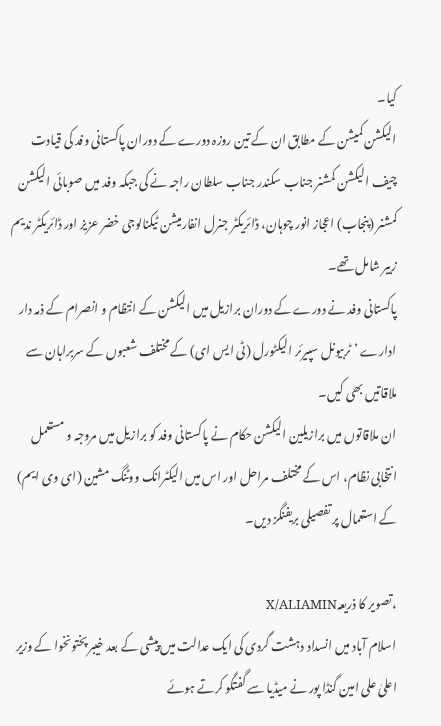کیا۔
الیکشن کمیشن کے مطابق ان کے تین روزہ دورے کے دوران پاکستانی وفد کی قیادت چیف الیکشن کمشنر جناب سکندر جناب سلطان راجہ نے کی جبکہ وفد میں صوبائی الیکشن کمشنر (پنجاب) اعجاز انور چوہان، ڈائریکٹر جنرل انفارمیشن ٹیکنالوجی خضر عزیز اور ڈائریکٹر ندیم زبیر شامل تھے۔
پاکستانی وفد نے دورے کے دوران برازیل میں الیکشن کے انتظام و انصرام کے ذمہ دار ادارے ’ٹربیونل سپیرئر الیکٹورل (ٹی ایس ای) کے مختلف شعبوں کے سربراہان سے ملاقاتیں بھی کیں۔
ان ملاقاتوں میں برازیلین الیکشن حکام نے پاکستانی وفد کو برازیل میں مروجہ و مستعمل انتخابی نظام، اس کے مختلف مراحل اور اس میں الیکٹرانک ووٹنگ مشین (ای وی ایم) کے استعمال پر تفصیلی بریفنگز دیں۔

،تصویر کا ذریعہX/ALIAMIN
اسلام آباد میں انسداد دہشت گردی کی ایک عدالت میں پیشی کے بعد خیبر پختونخوا کے وزیر اعلیٰ علی امین گنڈا پور نے میڈیا سے گفتگو کرتے ہوئے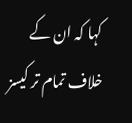کہا کہ ان کے خلاف تمام تر کیسز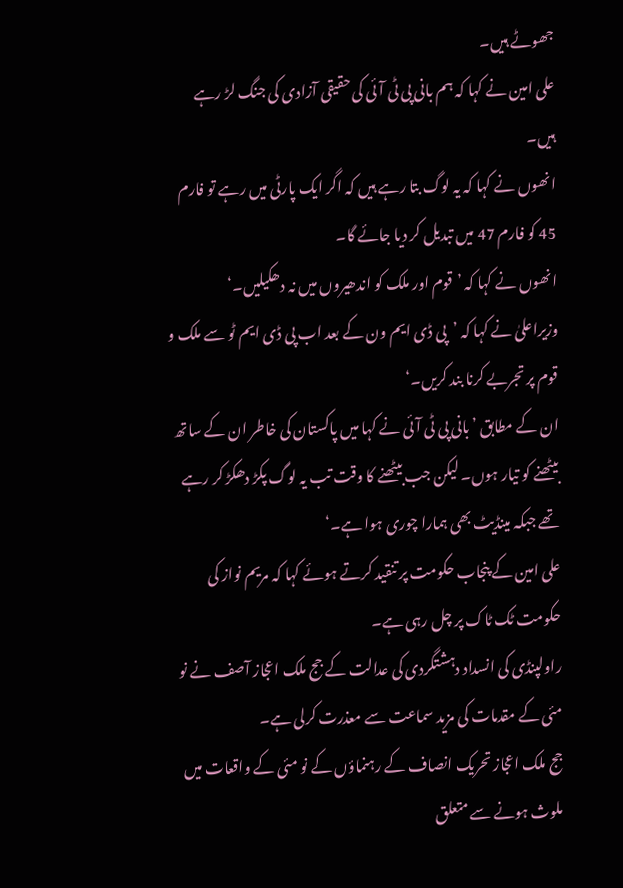جھوٹے ہیں۔
علی امین نے کہا کہ ہم بانی پی ٹی آئی کی حقیقی آزادی کی جنگ لڑ رہے ہیں۔
انھوں نے کہا کہ یہ لوگ بتا رہے ہیں کہ اگر ایک پارٹی میں رہے تو فارم 45 کو فارم 47 میں تبدیل کر دیا جائے گا۔
انھوں نے کہا کہ ’قوم اور ملک کو اندھیروں میں نہ دھکیلیں۔‘
وزیراعلیٰ نے کہا کہ ’پی ڈی ایم ون کے بعد اب پی ڈی ایم ٹو سے ملک و قوم پر تجربے کرنا بند کریں۔‘
ان کے مطابق ’بانی پی ٹی آئی نے کہا میں پاکستان کی خاطر ان کے ساتھ بیٹھنے کو تیار ہوں۔ لیکن جب بیٹھنے کا وقت تب یہ لوگ پکڑ دھکڑ کر رہے تھے جبکہ مینڈیٹ بھی ہمارا چوری ہوا ہے۔‘
علی امین کے پنجاب حکومت پر تنقید کرتے ہوئے کہا کہ مریم نواز کی حکومت ٹک ٹاک پر چل رہی ہے۔
راولپنڈی کی انسداد دہشتگردی کی عدالت کے جج ملک اعجاز آصف نے نو مئی کے مقدمات کی مزید سماعت سے معذرت کرلی ہے۔
جج ملک اعجاز تحریک انصاف کے رہنماؤں کے نو مئی کے واقعات میں ملوث ہونے سے متعلق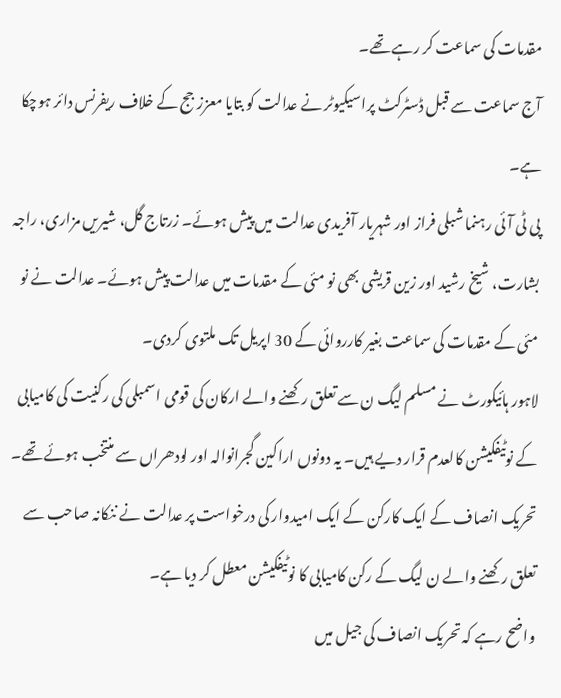مقدمات کی سماعت کر رہے تھے۔
آج سماعت سے قبل ڈسٹرکٹ پراسیکیوٹر نے عدالت کو بتایا معزز جج کے خلاف ریفرنس دائر ہوچکا ہے۔
پی ٹی آئی رہنما شبلی فراز اور شہریار آفریدی عدالت میں پیش ہوئے۔ زرتاج گل، شیریں مزاری، راجہ بشارت، شیخ رشید اور زین قریشی بھی نو مئی کے مقدمات میں عدالت پیش ہوئے۔ عدالت نے نو مئی کے مقدمات کی سماعت بغیر کارروائی کے 30 اپریل تک ملتوی کردی۔
لاہور ہائیکورٹ نے مسلم لیگ ن سے تعلق رکھنے والے ارکان کی قومی اسمبلی کی رکنیت کی کامیابی کے نوٹیفکیشن کالعدم قرار دیے ہیں۔ یہ دونوں اراکین گجرانوالہ اور لودھراں سے منتخب ہوئے تھے۔
تحریک انصاف کے ایک کارکن کے ایک امیدوار کی درخواست پر عدالت نے ننکانہ صاحب سے تعلق رکھنے والے ن لیگ کے رکن کامیابی کا نوٹیفکیشن معطل کر دیا ہے۔
واضح رہے کہ تحریک انصاف کی جیل میں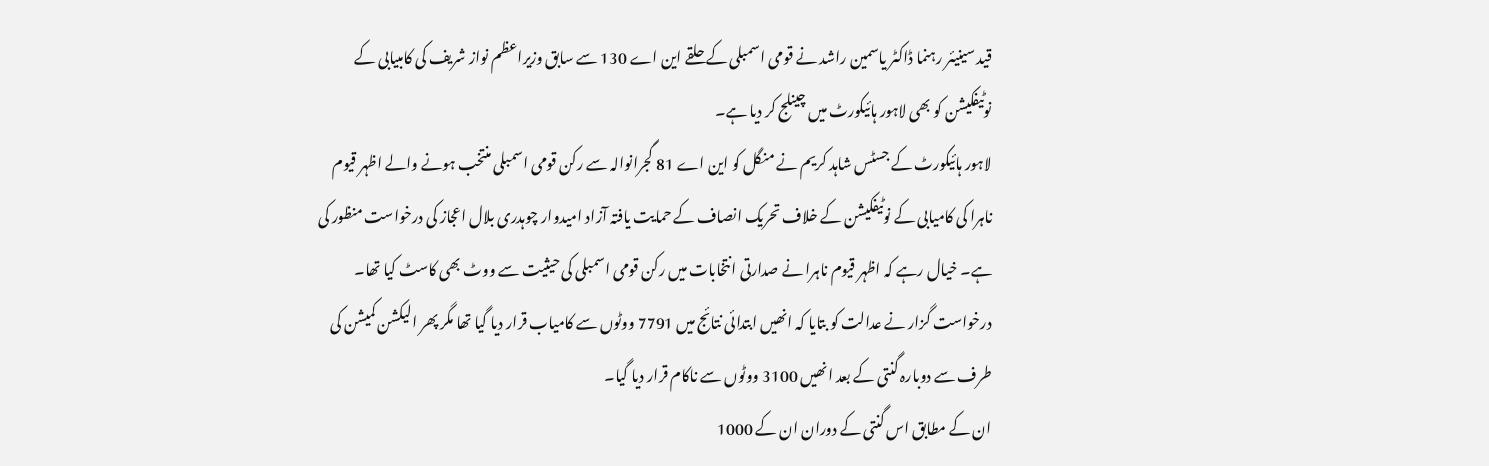قید سینیئر رہنما ڈاکٹر یاسمین راشد نے قومی اسمبلی کے حلقے این اے 130 سے سابق وزیراعظم نواز شریف کی کامبیابی کے نوٹیفکیشن کو بھی لاہور ہائیکورٹ میں چینلج کر دیا ہے۔
لاہور ہائیکورٹ کے جسٹس شاہد کریم نے منگل کو این اے 81 گجرانوالہ سے رکن قومی اسمبلی منتخب ہونے والے اظہر قیوم ناہرا کی کامیابی کے نوٹیفکیشن کے خلاف تحریک انصاف کے حمایت یافتہ آزاد امیدوار چوہدری بلال اعجاز کی درخواست منظور کی ہے۔ خیال رہے کہ اظہر قیوم ناہرا نے صدارتی انتخابات میں رکن قومی اسمبلی کی حیثیت سے ووٹ بھی کاسٹ کیا تھا۔
درخواست گزار نے عدالت کو بتایا کہ انھیں ابتدائی نتائج میں 7791 ووٹوں سے کامیاب قرار دیا گیا تھا مگر پھر الیکشن کمیشن کی طرف سے دوبارہ گنتی کے بعد انھیں 3100 ووٹوں سے ناکام قرار دیا گیا۔
ان کے مطابق اس گنتی کے دوران ان کے 1000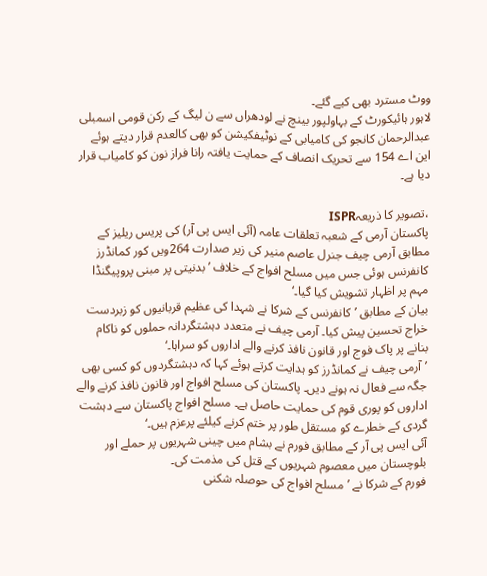ووٹ مسترد بھی کیے گئے۔
لاہور ہائیکورٹ کے بہاولپور بینچ نے لودھراں سے ن لیگ کے رکن قومی اسمبلی عبدالرحمان کانجو کی کامیابی کے نوٹیفکیشن کو بھی کالعدم قرار دیتے ہوئے این اے 154 سے تحریک انصاف کے حمایت یافتہ رانا فراز نون کو کامیاب قرار دیا ہے۔

،تصویر کا ذریعہISPR
پاکستان آرمی کے شعبہ تعلقات عامہ (آئی ایس پی آر) کی پریس ریلیز کے مطابق آرمی چیف جنرل عاصم منیر کی زیر صدارت 264ویں کور کمانڈرز کانفرنس ہوئی جس میں مسلح افواج کے خلاف ’بدنیتی پر مبنی پروپیگنڈا مہم پر اظہار تشویش کیا گیا۔‘
بیان کے مطابق ’کانفرنس کے شرکا نے شہدا کی عظیم قربانیوں کو زبردست خراج تحسین پیش کیا۔ آرمی چیف نے متعدد دہشتگردانہ حملوں کو ناکام بنانے پر پاک فوج اور قانون نافذ کرنے والے اداروں کو سراہا۔‘
’آرمی چیف نے کمانڈرز کو ہدایت کرتے ہوئے کہا کہ دہشتگردوں کو کسی بھی جگہ سے فعال نہ ہونے دیں۔ پاکستان کی مسلح افواج اور قانون نافذ کرنے والے اداروں کو پوری قوم کی حمایت حاصل ہے۔ مسلح افواج پاکستان سے دہشت گردی کے خطرے کو مستقل طور پر ختم کرنے کیلئے پرعزم ہیں۔‘
آئی ایس پی آر کے مطابق فورم نے بشام میں چینی شہریوں پر حملے اور بلوچستان میں معصوم شہریوں کے قتل کی مذمت کی۔
فورم کے شرکا نے ’مسلح افواج کی حوصلہ شکنی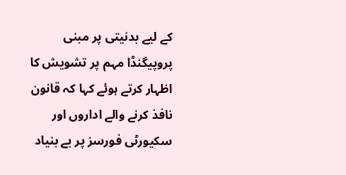کے لیے بدنیتی پر مبنی پروپیگنڈا مہم پر تشویش کا اظہار کرتے ہوئے کہا کہ قانون نافذ کرنے والے اداروں اور سکیورٹی فورسز پر بے بنیاد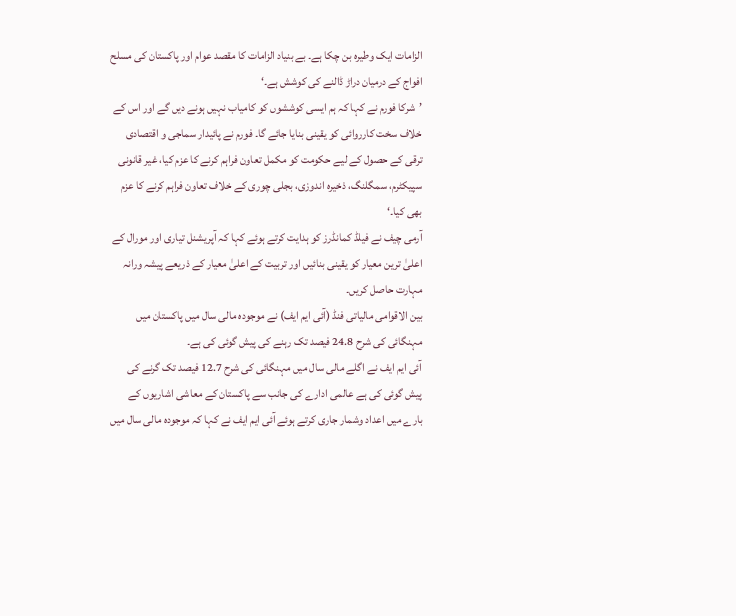الزامات ایک وطیرہ بن چکا ہے۔ بے بنیاد الزامات کا مقصد عوام اور پاکستان کی مسلح افواج کے درمیان دراڑ ڈالنے کی کوشش ہے۔‘
’شرکا فورم نے کہا کہ ہم ایسی کوششوں کو کامیاب نہیں ہونے دیں گے اور اس کے خلاف سخت کارروائی کو یقینی بنایا جائے گا۔ فورم نے پائیدار سماجی و اقتصادی ترقی کے حصول کے لیے حکومت کو مکمل تعاون فراہم کرنے کا عزم کیا، غیر قانونی سپیکٹرم، سمگلنگ، ذخیرہ اندوزی، بجلی چوری کے خلاف تعاون فراہم کرنے کا عزم بھی کیا۔‘
آرمی چیف نے فیلڈ کمانڈرز کو ہدایت کرتے ہوئے کہا کہ آپریشنل تیاری اور مورال کے اعلیٰ ترین معیار کو یقینی بنائیں اور تربیت کے اعلیٰ معیار کے ذریعے پیشہ ورانہ مہارت حاصل کریں۔
بین الاقوامی مالیاتی فنڈ (آئی ایم ایف) نے موجودہ مالی سال میں پاکستان میں مہنگائی کی شرح 24.8 فیصد تک رہنے کی پیش گوئی کی ہے۔
آئی ایم ایف نے اگلے مالی سال میں مہنگائی کی شرح 12.7 فیصد تک گرنے کی پیش گوئی کی ہے عالمی ادارے کی جانب سے پاکستان کے معاشی اشاریوں کے بارے میں اعداد وشمار جاری کرتے ہوئے آئی ایم ایف نے کہا کہ موجودہ مالی سال میں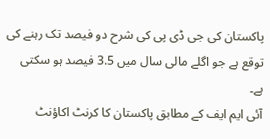پاکستان کی جی ڈی پی کی شرح دو فیصد تک رہنے کی توقع ہے جو اگلے مالی سال میں 3.5 فیصد ہو سکتی ہے۔
آئی ایم ایف کے مطابق پاکستان کا کرنٹ اکاؤنٹ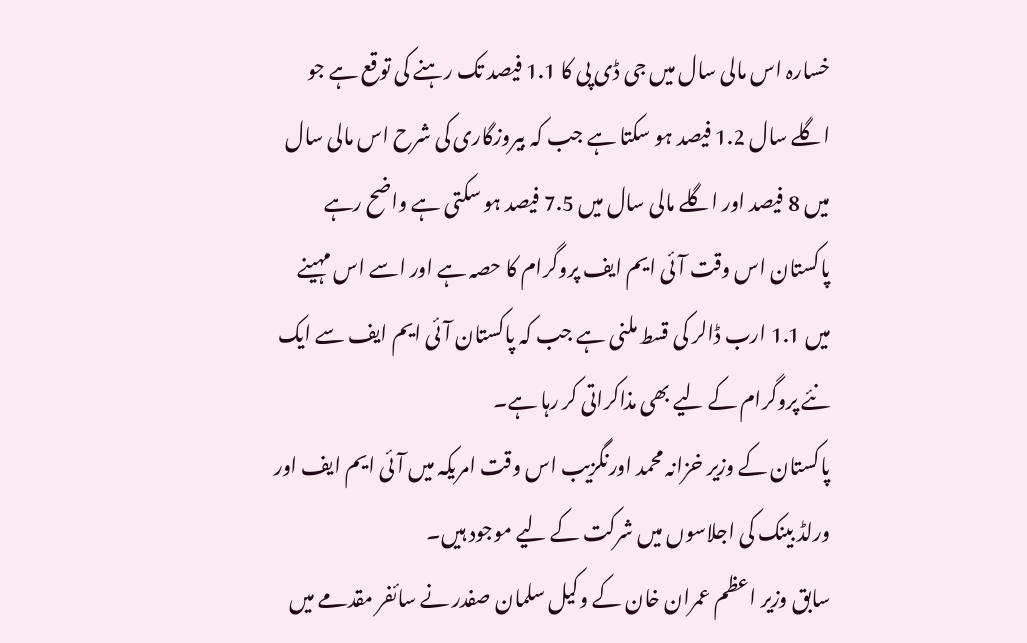خسارہ اس مالی سال میں جی ڈی پی کا 1.1 فیصد تک رہنے کی توقع ہے جو اگلے سال 1.2 فیصد ہو سکتا ہے جب کہ بیروزگاری کی شرح اس مالی سال میں 8 فیصد اور اگلے مالی سال میں 7.5 فیصد ہو سکتی ہے واضح رہے پاکستان اس وقت آئی ایم ایف پروگرام کا حصہ ہے اور اسے اس مہینے میں 1.1 ارب ڈالر کی قسط ملنی ہے جب کہ پاکستان آئی ایم ایف سے ایک نئے پروگرام کے لیے بھی مذاکراتی کر رہا ہے۔
پاکستان کے وزیر خزانہ محمد اورنگزیب اس وقت امریکہ میں آئی ایم ایف اور ورلڈ بینک کی اجلاسوں میں شرکت کے لیے موجود ہیں۔
سابق وزیر اعظم عمران خان کے وکیل سلمان صفدر نے سائفر مقدمے میں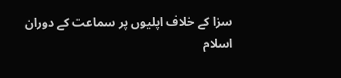سزا کے خلاف اپلیوں پر سماعت کے دوران اسلام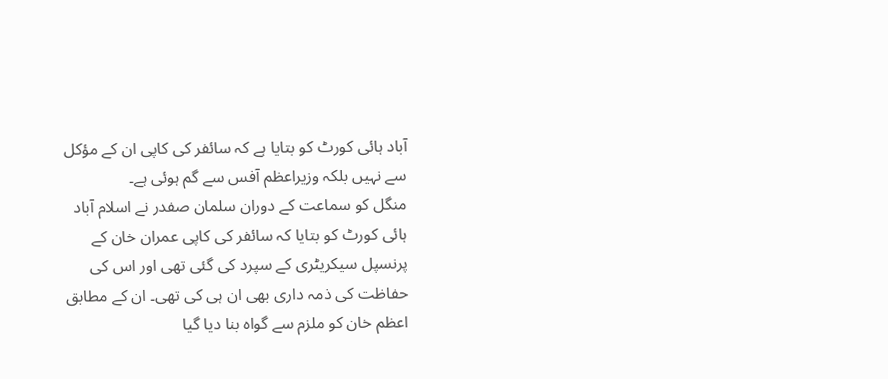آباد ہائی کورٹ کو بتایا ہے کہ سائفر کی کاپی ان کے مؤکل سے نہیں بلکہ وزیراعظم آفس سے گم ہوئی ہے۔
منگل کو سماعت کے دوران سلمان صفدر نے اسلام آباد ہائی کورٹ کو بتایا کہ سائفر کی کاپی عمران خان کے پرنسپل سیکریٹری کے سپرد کی گئی تھی اور اس کی حفاظت کی ذمہ داری بھی ان ہی کی تھی۔ ان کے مطابق اعظم خان کو ملزم سے گواہ بنا دیا گیا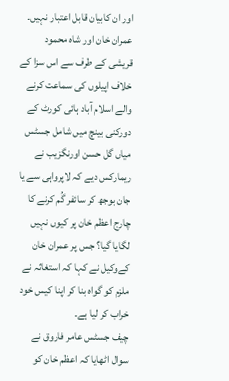اور ان کابیان قابل اعتبار نہیں۔
عمران خان اور شاہ محمود قریشی کے طرف سے اس سزا کے خلاف اپیلوں کی سماعت کرنے والے اسلام آباد ہائی کورٹ کے دورکنی بینچ میں شامل جسٹس میاں گل حسن اورنگزیب نے ریمارکس دیے کہ لاپرواہی سے یا جان بوجھ کر سائفر گُم کرنے کا چارج اعظم خان پر کیوں نہیں لگایا گیا؟ جس پر عمران خان کےوکیل نے کہا کہ استغاثہ نے ملزم کو گواہ بنا کر اپنا کیس خود خراب کر لیا ہے۔
چیف جسٹس عامر فاروق نے سوال اٹھایا کہ اعظم خان کو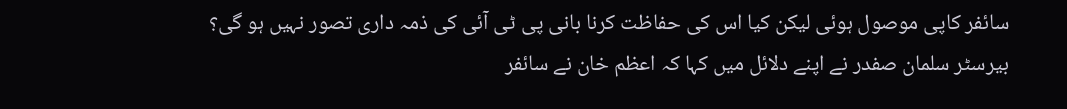سائفر کاپی موصول ہوئی لیکن کیا اس کی حفاظت کرنا بانی پی ٹی آئی کی ذمہ داری تصور نہیں ہو گی؟
بیرسٹر سلمان صفدر نے اپنے دلائل میں کہا کہ اعظم خان نے سائفر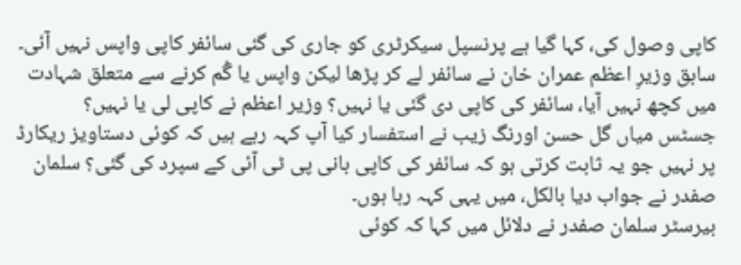کاپی وصول کی، کہا گیا ہے پرنسپل سیکرٹری کو جاری کی گئی سائفر کاپی واپس نہیں آئی۔ سابق وزیرِ اعظم عمران خان نے سائفر لے کر پڑھا لیکن واپس یا گُم کرنے سے متعلق شہادت میں کچھ نہیں آیا، سائفر کی کاپی دی گئی یا نہیں؟ وزیر اعظم نے کاپی لی یا نہیں؟
جسٹس میاں گل حسن اورنگ زیب نے استفسار کیا آپ کہہ رہے ہیں کہ کوئی دستاویز ریکارڈ پر نہیں جو یہ ثابت کرتی ہو کہ سائفر کی کاپی بانی پی ٹی آئی کے سپرد کی گئی؟ سلمان صفدر نے جواب دیا بالکل، میں یہی کہہ رہا ہوں۔
بیرسٹر سلمان صفدر نے دلائل میں کہا کہ کوئی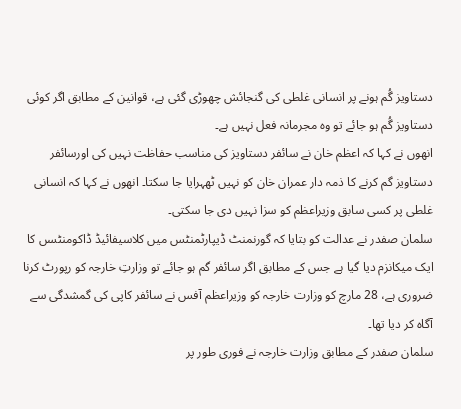دستاویز گُم ہونے پر انسانی غلطی کی گنجائش چھوڑی گئی ہے، قوانین کے مطابق اگر کوئی دستاویز گُم ہو جائے تو وہ مجرمانہ فعل نہیں ہے۔
انھوں نے کہا کہ اعظم خان نے سائفر دستاویز کی مناسب حفاظت نہیں کی اورسائفر دستاویز گم کرنے کا ذمہ دار عمران خان کو نہیں ٹھہرایا جا سکتا۔ انھوں نے کہا کہ انسانی غلطی پر کسی سابق وزیراعظم کو سزا نہیں دی جا سکتی۔
سلمان صفدر نے عدالت کو بتایا کہ گورنمنٹ ڈیپارٹمنٹس میں کلاسیفائیڈ ڈاکومنٹسں کا ایک میکانزم دیا گیا ہے جس کے مطابق اگر سائفر گم ہو جائے تو وزارتِ خارجہ کو رپورٹ کرنا ضروری ہے، 28 مارچ کو وزارت خارجہ کو وزیراعظم آفس نے سائفر کاپی کی گمشدگی سے آگاہ کر دیا تھا۔
سلمان صفدر کے مطابق وزارت خارجہ نے فوری طور پر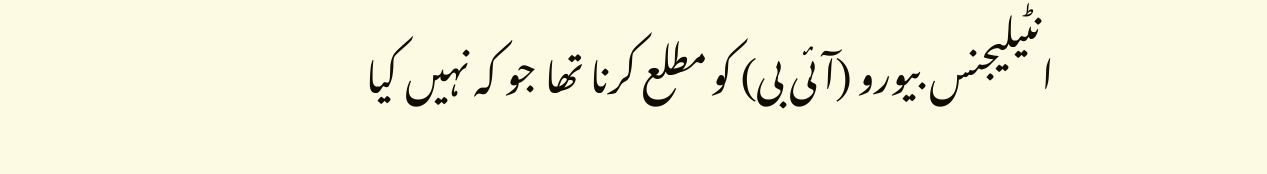انٹیلیجنس بیورو (آئی بی) کو مطلع کرنا تھا جو کہ نہیں کیا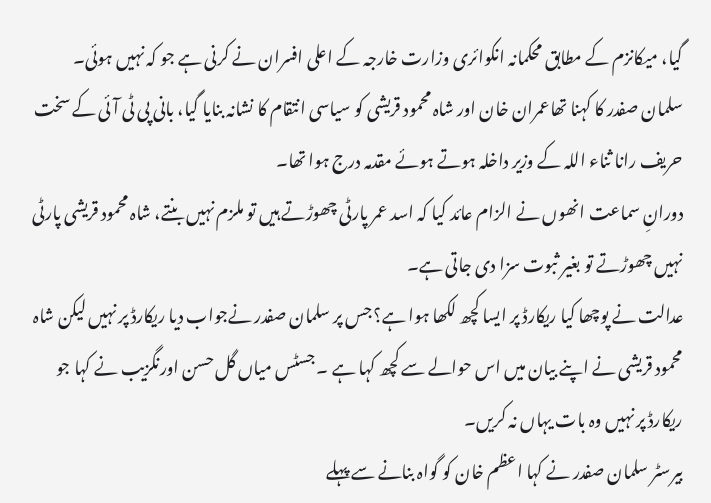گیا، میکانزم کے مطابق محکمانہ انکوائری وزارت خارجہ کے اعلی افسران نے کرنی ہے جو کہ نہیں ہوئی۔
سلمان صفدر کا کہنا تھاعمران خان اور شاہ محمود قریشی کو سیاسی انتقام کا نشانہ بنایا گیا، بانی پی ٹی آئی کے سخت حریف رانا ثناء اللہ کے وزیر داخلہ ہوتے ہوئے مقدمہ درج ہوا تھا۔
دورانِ سماعت انھوں نے الزام عائد کیا کہ اسد عمر پارٹی چھوڑتے ہیں تو ملزم نہیں بنتے، شاہ محمود قریشی پارٹی نہیں چھوڑتے تو بغیر ثبوت سزا دی جاتی ہے۔
عدالت نے پوچھا کیا ریکارڈ پر ایسا کچھ لکھا ہوا ہے؟ جس پر سلمان صفدر نےجواب دیا ریکارڈ پر نہیں لیکن شاہ محمود قریشی نے اپنے بیان میں اس حوالے سے کچھ کہا ہے ۔ جسٹس میاں گل حسن اورنگزیب نے کہا جو ریکارڈ پر نہیں وہ بات یہاں نہ کریں۔
بیرسٹر سلمان صفدر نے کہا اعظم خان کو گواہ بنانے سے پہلے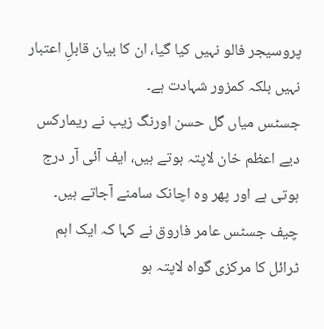پروسیجر فالو نہیں کیا گیا، ان کا بیان قابلِ اعتبار نہیں بلکہ کمزور شہادت ہے۔
جسٹس میاں گل حسن اورنگ زیب نے ریمارکس دیے اعظم خان لاپتہ ہوتے ہیں، ایف آئی آر درج ہوتی ہے اور پھر وہ اچانک سامنے آجاتے ہیں۔
چیف جسٹس عامر فاروق نے کہا کہ ایک اہم ٹرائل کا مرکزی گواہ لاپتہ ہو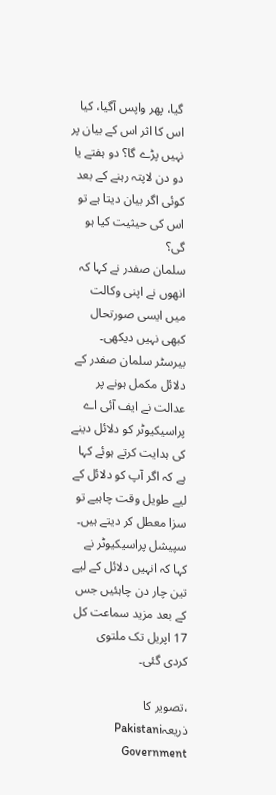گیا، پھر واپس آگیا، کیا اس کا اثر اس کے بیان پر نہیں پڑے گا؟ دو ہفتے یا دو دن لاپتہ رہنے کے بعد کوئی اگر بیان دیتا ہے تو اس کی حیثیت کیا ہو گی؟
سلمان صفدر نے کہا کہ انھوں نے اپنی وکالت میں ایسی صورتحال کبھی نہیں دیکھی۔
بیرسٹر سلمان صفدر کے دلائل مکمل ہونے پر عدالت نے ایف آئی اے پراسیکیوٹر کو دلائل دینے کی ہدایت کرتے ہوئے کہا ہے کہ اگر آپ کو دلائل کے لیے طویل وقت چاہیے تو سزا معطل کر دیتے ہیں۔
سپیشل پراسیکیوٹر نے کہا کہ انہیں دلائل کے لیے تین چار دن چاہئیں جس کے بعد مزید سماعت کل 17 اپریل تک ملتوی کردی گئی۔

،تصویر کا ذریعہPakistani Government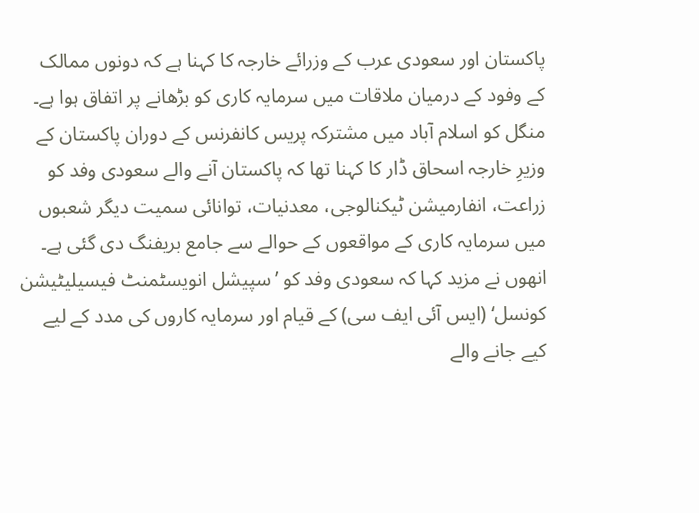پاکستان اور سعودی عرب کے وزرائے خارجہ کا کہنا ہے کہ دونوں ممالک کے وفود کے درمیان ملاقات میں سرمایہ کاری کو بڑھانے پر اتفاق ہوا ہے۔
منگل کو اسلام آباد میں مشترکہ پریس کانفرنس کے دوران پاکستان کے وزیرِ خارجہ اسحاق ڈار کا کہنا تھا کہ پاکستان آنے والے سعودی وفد کو زراعت، انفارمیشن ٹیکنالوجی، معدنیات، توانائی سمیت دیگر شعبوں میں سرمایہ کاری کے مواقعوں کے حوالے سے جامع بریفنگ دی گئی ہے۔
انھوں نے مزید کہا کہ سعودی وفد کو ’سپیشل انویسٹمنٹ فیسیلیٹیشن کونسل‘ (ایس آئی ایف سی) کے قیام اور سرمایہ کاروں کی مدد کے لیے کیے جانے والے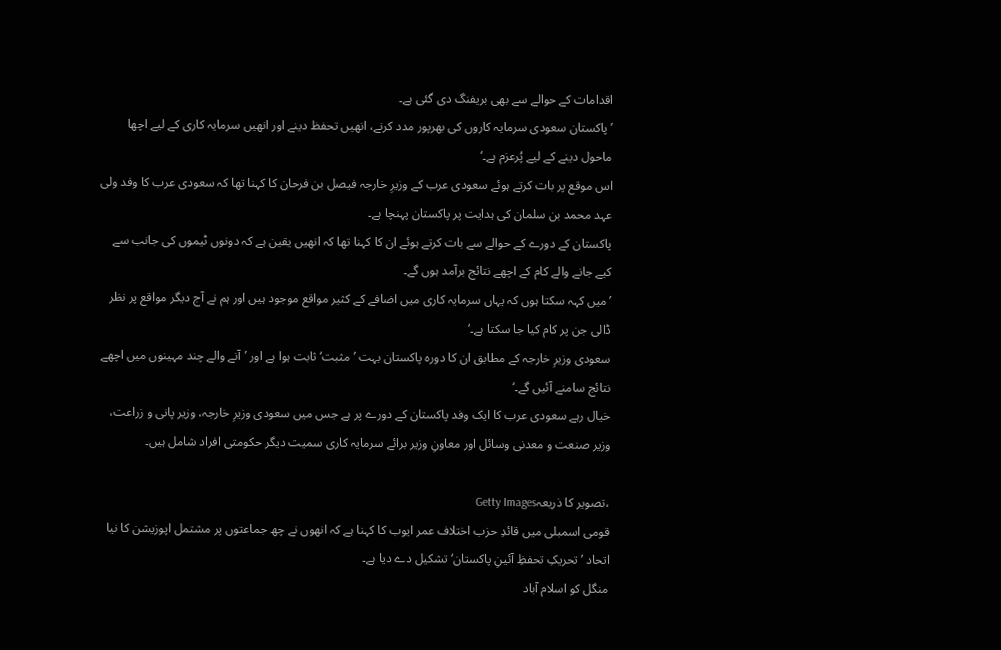اقدامات کے حوالے سے بھی بریفنگ دی گئی ہے۔
’پاکستان سعودی سرمایہ کاروں کی بھرپور مدد کرنے، انھیں تحفظ دینے اور انھیں سرمایہ کاری کے لیے اچھا ماحول دینے کے لیے پُرعزم ہے۔‘
اس موقع پر بات کرتے ہوئے سعودی عرب کے وزیرِ خارجہ فیصل بن فرحان کا کہنا تھا کہ سعودی عرب کا وفد ولی عہد محمد بن سلمان کی ہدایت پر پاکستان پہنچا ہے۔
پاکستان کے دورے کے حوالے سے بات کرتے ہوئے ان کا کہنا تھا کہ انھیں یقین ہے کہ دونوں ٹیموں کی جانب سے کیے جانے والے کام کے اچھے نتائج برآمد ہوں گے۔
’میں کہہ سکتا ہوں کہ یہاں سرمایہ کاری میں اضافے کے کثیر مواقع موجود ہیں اور ہم نے آج دیگر مواقع پر نظر ڈالی جن پر کام کیا جا سکتا ہے۔‘
سعودی وزیرِ خارجہ کے مطابق ان کا دورہ پاکستان بہت ’مثبت‘ ثابت ہوا ہے اور ’آنے والے چند مہینوں میں اچھے نتائج سامنے آئیں گے۔‘
خیال رہے سعودی عرب کا ایک وفد پاکستان کے دورے پر ہے جس میں سعودی وزیرِ خارجہ، وزیر پانی و زراعت، وزیر صنعت و معدنی وسائل اور معاونِ وزیر برائے سرمایہ کاری سمیت دیگر حکومتی افراد شامل ہیں۔

،تصویر کا ذریعہGetty Images
قومی اسمبلی میں قائدِ حزب اختلاف عمر ایوب کا کہنا ہے کہ انھوں نے چھ جماعتوں پر مشتمل اپوزیشن کا نیا اتحاد ’تحریکِ تحفظِ آئینِ پاکستان‘ تشکیل دے دیا ہے۔
منگل کو اسلام آباد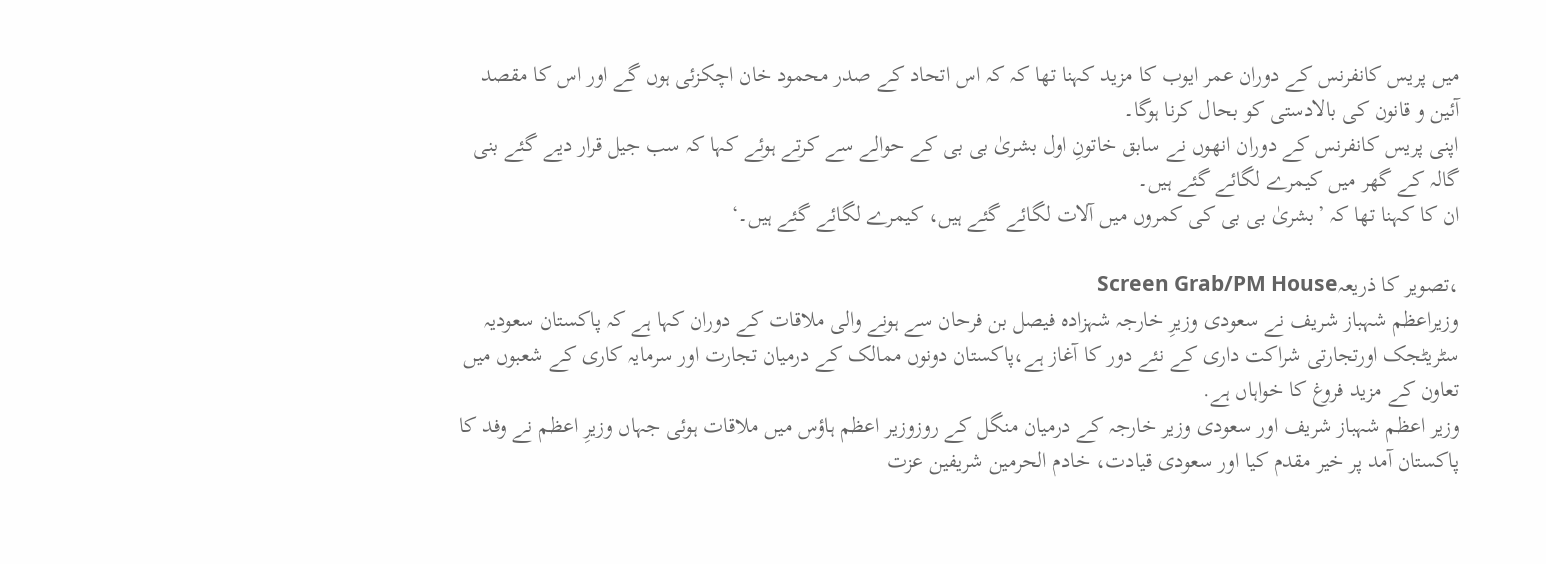میں پریس کانفرنس کے دوران عمر ایوب کا مزید کہنا تھا کہ کہ اس اتحاد کے صدر محمود خان اچکزئی ہوں گے اور اس کا مقصد آئین و قانون کی بالادستی کو بحال کرنا ہوگا۔
اپنی پریس کانفرنس کے دوران انھوں نے سابق خاتونِ اول بشریٰ بی بی کے حوالے سے کرتے ہوئے کہا کہ سب جیل قرار دیے گئے بنی گالہ کے گھر میں کیمرے لگائے گئے ہیں۔
ان کا کہنا تھا کہ ’بشریٰ بی بی کی کمروں میں آلات لگائے گئے ہیں، کیمرے لگائے گئے ہیں۔‘

،تصویر کا ذریعہScreen Grab/PM House
وزیراعظم شہباز شریف نے سعودی وزیرِ خارجہ شہزادہ فیصل بن فرحان سے ہونے والی ملاقات کے دوران کہا ہے کہ پاکستان سعودیہ سٹریٹجک اورتجارتی شراکت داری کے نئے دور کا آغاز ہے،پاکستان دونوں ممالک کے درمیان تجارت اور سرمایہ کاری کے شعبوں میں تعاون کے مزید فروغ کا خواہاں ہے.
وزیر اعظم شہباز شریف اور سعودی وزیر خارجہ کے درمیان منگل کے روزوزیر اعظم ہاؤس میں ملاقات ہوئی جہاں وزیرِ اعظم نے وفد کا پاکستان آمد پر خیر مقدم کیا اور سعودی قیادت، خادم الحرمین شریفین عزت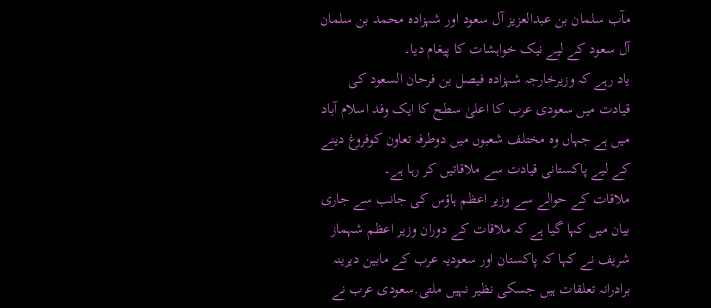مآب سلمان بن عبدالعزیز آل سعود اور شہزادہ محمد بن سلمان آل سعود کے لیے نیک خواہشات کا پیغام دیا۔
یاد رہے کہ وزیرخارجہ شہزادہ فیصل بن فرحان السعود کی قیادت میں سعودی عرب کا اعلیٰ سطح کا ایک وفد اسلام آباد میں ہے جہاں وہ مختلف شعبوں میں دوطرفہ تعاون کوفروغ دینے کے لیے پاکستانی قیادت سے ملاقاتیں کر رہا ہے۔
ملاقات کے حوالے سے وزیر اعظم ہاؤس کی جانب سے جاری بیان میں کہا گیا ہے کہ ملاقات کے دوران وزیر اعظم شہماز شریف نے کہا کہ پاکستان اور سعودیہ عرب کے مابین دیرینہ برادرانہ تعلقات ہیں جسکی نظیر نہیں ملتی.سعودی عرب نے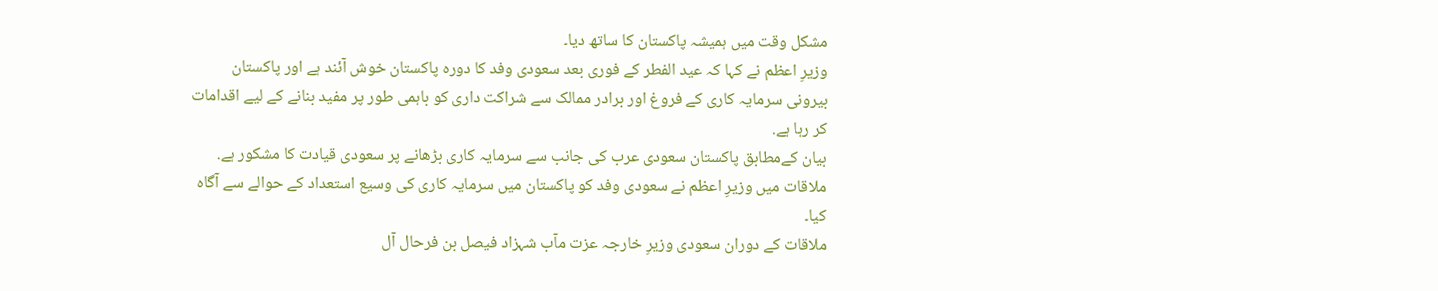مشکل وقت میں ہمیشہ پاکستان کا ساتھ دیا۔
وزیرِ اعظم نے کہا کہ عید الفطر کے فوری بعد سعودی وفد کا دورہ پاکستان خوش آئند ہے اور پاکستان بیرونی سرمایہ کاری کے فروغ اور برادر ممالک سے شراکت داری کو باہمی طور پر مفید بنانے کے لیے اقدامات کر رہا ہے.
بیان کےمطابق پاکستان سعودی عرب کی جانب سے سرمایہ کاری بڑھانے پر سعودی قیادت کا مشکور ہے.
ملاقات میں وزیرِ اعظم نے سعودی وفد کو پاکستان میں سرمایہ کاری کی وسیع استعداد کے حوالے سے آگاہ کیا۔
ملاقات کے دوران سعودی وزیرِ خارجہ عزت مآب شہزاد فیصل بن فرحال آل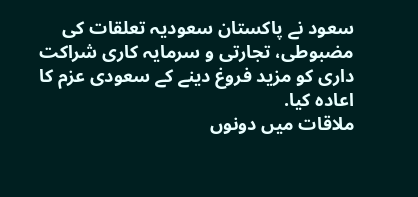سعود نے پاکستان سعودیہ تعلقات کی مضبوطی، تجارتی و سرمایہ کاری شراکت داری کو مزید فروغ دینے کے سعودی عزم کا اعادہ کیا.
ملاقات میں دونوں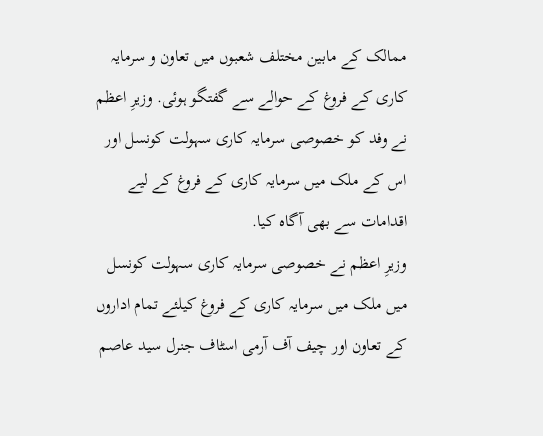ممالک کے مابین مختلف شعبوں میں تعاون و سرمایہ کاری کے فروغ کے حوالے سے گفتگو ہوئی. وزیرِ اعظم نے وفد کو خصوصی سرمایہ کاری سہولت کونسل اور اس کے ملک میں سرمایہ کاری کے فروغ کے لیے اقدامات سے بھی آگاہ کیا.
وزیرِ اعظم نے خصوصی سرمایہ کاری سہولت کونسل میں ملک میں سرمایہ کاری کے فروغ کیلئے تمام اداروں کے تعاون اور چیف آف آرمی اسٹاف جنرل سید عاصم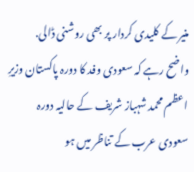منیر کے کلیدی کردار پر بھی روشنی ڈالی.
واضح رہے کہ سعودی وفد کا دورہ پاکستان وزیرِ اعظم محمد شہباز شریف کے حالیہ دورہ سعودی عرب کے تناظر میں ہو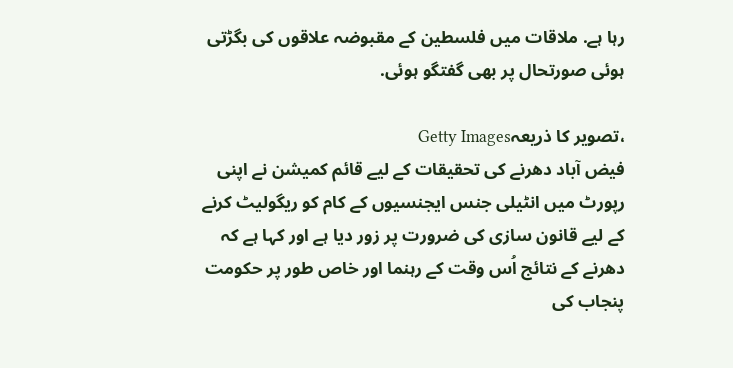رہا ہے. ملاقات میں فلسطین کے مقبوضہ علاقوں کی بگڑتی ہوئی صورتحال پر بھی گفتگو ہوئی.

،تصویر کا ذریعہGetty Images
فیض آباد دھرنے کی تحقیقات کے لیے قائم کمیشن نے اپنی رپورٹ میں انٹیلی جنس ایجنسیوں کے کام کو ریگولیٹ کرنے کے لیے قانون سازی کی ضرورت پر زور دیا ہے اور کہا ہے کہ دھرنے کے نتائج اُس وقت کے رہنما اور خاص طور پر حکومت پنجاب کی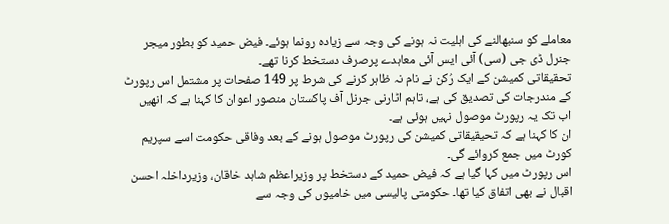معاملے کو سنبھالنے کی اہلیت نہ ہونے کی وجہ سے زیادہ رونما ہوئے۔ فیض حمید کو بطور میجر جنرل ڈی جی (سی) آئی ایس آئی معاہدے پرصرف دستخط کرنا تھے۔
تحقیقاتی کمیشن کے ایک رُکن نے نام نہ ظاہر کرنے کی شرط پر 149 صفحات پر مشتمل اس رپورٹ کے مندرجات کی تصدیق کی ہے، تاہم اٹارنی جرنل آف پاکستان منصور اعوان کا کہنا ہے کہ انھیں اب تک یہ رپورٹ موصول نہیں ہوئی ہے۔
ان کا کہنا ہے کہ تحیقیقاتی کمیشن کی رپورٹ موصول ہونے کے بعد وفاقی حکومت اسے سپریم کورٹ میں جمع کروائے گی۔
اس رپورٹ میں کہا گیا ہے کہ فیض حمید کے دستخط پر وزیراعظم شاہد خاقان، وزیرداخلہ احسن اقبال نے بھی اتفاق کیا تھا۔ حکومتی پالیسی میں خامیوں کی وجہ سے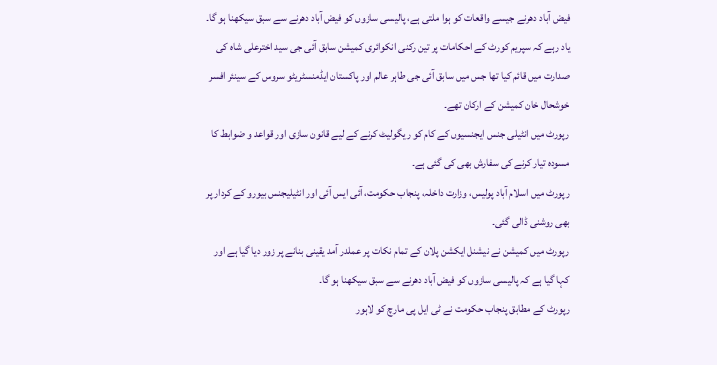فیض آباد دھرنے جیسے واقعات کو ہوا ملتی ہے، پالیسی سازوں کو فیض آباد دھرنے سے سبق سیکھنا ہو گا۔
یاد رہے کہ سپریم کورٹ کے احکامات پر تین رکنی انکوائری کمیشن سابق آئی جی سید اخترعلی شاہ کی صدارت میں قائم کیا تھا جس میں سابق آئی جی طاہر عالم اور پاکستان ایڈمنسٹریٹو سروس کے سینئر افسر خوشحال خان کمیشن کے ارکان تھے۔
رپورٹ میں انٹیلی جنس ایجنسیوں کے کام کو ریگولیٹ کرنے کے لیے قانون سازی اور قواعد و ضوابط کا مسودہ تیار کرنے کی سفارش بھی کی گئی ہے۔
رپورٹ میں اسلام آباد پولیس، وزارت داخلہ، پنجاب حکومت، آئی ایس آئی اور انٹیلیجنس بیورو کے کردار پر بھی روشنی ڈالی گئی۔
رپورٹ میں کمیشن نے نیشنل ایکشن پلان کے تمام نکات پر عملدر آمد یقینی بنانے پر زور دیا گیا ہے اور کہا گیا ہے کہ پالیسی سازوں کو فیض آباد دھرنے سے سبق سیکھنا ہو گا۔
رپورٹ کے مطابق پنجاب حکومت نے ٹی ایل پی مارچ کو لاہور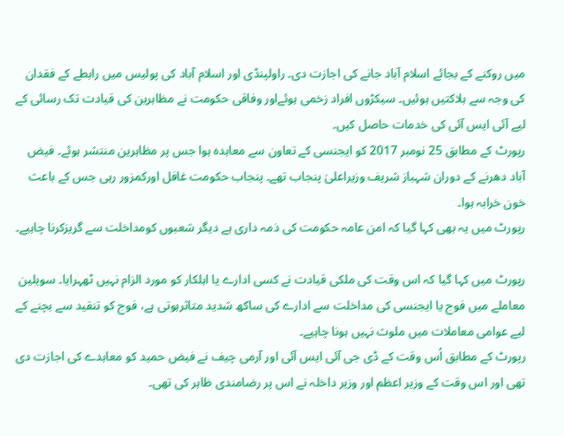میں روکنے کے بجائے اسلام آباد جانے کی اجازت دی۔ راولپنڈی اور اسلام آباد کی پولیس میں رابطے کے فقدان کی وجہ سے ہلاکتیں ہوئیں۔ سیکڑوں افراد زخمی ہوئےاور وفاقی حکومت نے مظاہرین کی قیادت تک رسائی کے لیے آئی ایس آئی کی خدمات حاصل کیں۔
رپورٹ کے مطابق 25 نومبر 2017 کو ایجنسی کے تعاون سے معاہدہ ہوا جس پر مظاہرین منتشر ہوئے۔ فیض آباد دھرنے کے دوران شہباز شریف وزیراعلیٰ پنجاب تھے۔ پنجاب حکومت غافل اورکمزور رہی جس کے باعث خون خرابہ ہوا۔
رپورٹ میں یہ بھی کہا گیا کہ امن عامہ حکومت کی ذمہ داری ہے دیگر شعبوں کومداخلت سے گریزکرنا چاہیے۔

رپورٹ میں کہا گیا کہ اس وقت کی ملکی قیادت نے کسی ادارے یا اہلکار کو مورد الزام نہیں ٹھہرایا۔ سویلین معاملے میں فوج یا ایجنسی کی مداخلت سے ادارے کی ساکھ شدید متاثرہوتی ہے، فوج کو تنقید سے بچنے کے لیے عوامی معاملات میں ملوث نہیں ہونا چاہیے۔
رپورٹ کے مطابق اُس وقت کے ڈی جی آئی ایس آئی اور آرمی چیف نے فیض حمید کو معاہدے کی اجازت دی تھی اور اس وقت کے وزیر اعظم اور وزیر داخلہ نے اس پر رضامندی ظاہر کی تھی۔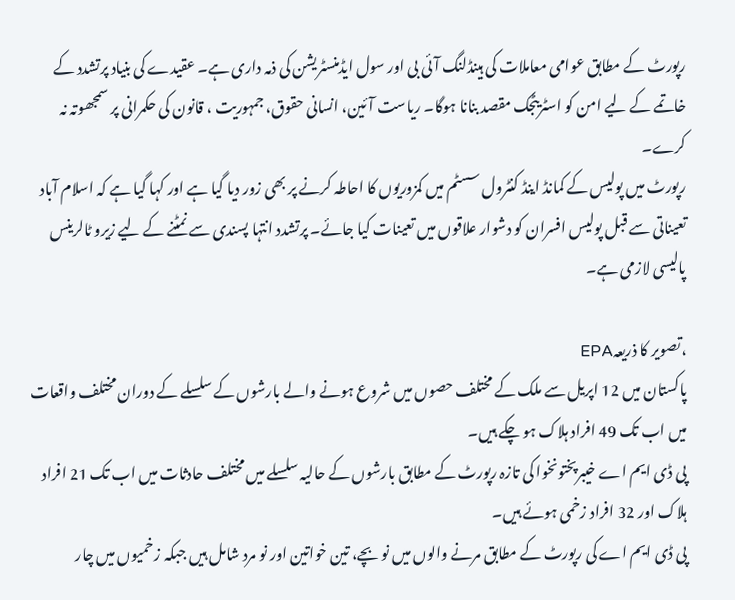رپورٹ کے مطابق عوامی معاملات کی ہینڈلنگ آئی بی اور سول ایڈمنسٹریشن کی ذمہ داری ہے۔ عقیدے کی بنیاد پرتشدد کے خاتمے کے لیے امن کو اسٹریٹجک مقصد بنانا ہوگا۔ ریاست آئین، انسانی حقوق، جمہوریت ، قانون کی حکمرانی پر سمجھوتہ نہ کرے۔
رپورٹ میں پولیس کے کمانڈ اینڈ کنٹرول سسٹم میں کمزوریوں کا احاطہ کرنے پر بھی زور دیا گیا ہے اور کہا گیا ہے کہ اسلام آباد تعیناتی سے قبل پولیس افسران کو دشوار علاقوں میں تعینات کیا جائے۔ پرتشدد انتہا پسندی سے نمٹنے کے لیے زیرو ٹالرینس پالیسی لازمی ہے۔

،تصویر کا ذریعہEPA
پاکستان میں 12 اپریل سے ملک کے مختلف حصوں میں شروع ہونے والے بارشوں کے سلسلے کے دوران مختلف واقعات میں اب تک 49 افراد ہلاک ہو چکے ہیں۔
پی ڈی ایم اے خیبرپختونخوا کی تازہ رپورٹ کے مطابق بارشوں کے حالیہ سلسلے میں مختلف حادثات میں اب تک 21 افراد ہلاک اور 32 افراد زخمی ہوئے ہیں۔
پی ڈی ایم اے کی رپورٹ کے مطابق مرنے والوں میں نو بچے، تین خواتین اور نو مرد شامل ہیں جبکہ زخمیوں میں چار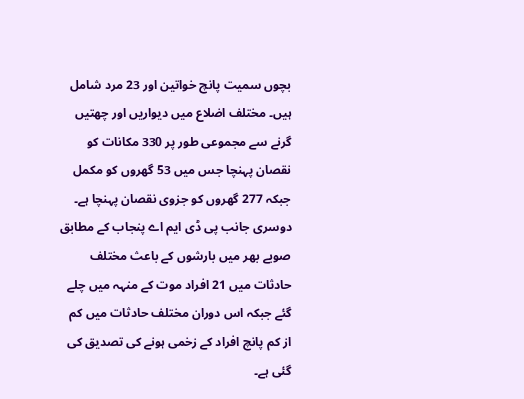بچوں سمیت پانچ خواتین اور 23 مرد شامل ہیں۔ مختلف اضلاع میں دیواریں اور چھتیں گرنے سے مجموعی طور پر 330 مکانات کو نقصان پہنچا جس میں 53 گھروں کو مکمل جبکہ 277 گھروں کو جزوی نقصان پہنچا ہے۔
دوسری جانب پی ڈی ایم اے پنجاب کے مطابق صوبے بھر میں بارشوں کے باعث مختلف حادثات میں 21 افراد موت کے منہہ میں چلے گئے جبکہ اس دوران مختلف حادثات میں کم از کم پانچ افراد کے زخمی ہونے کی تصدیق کی گئی ہے۔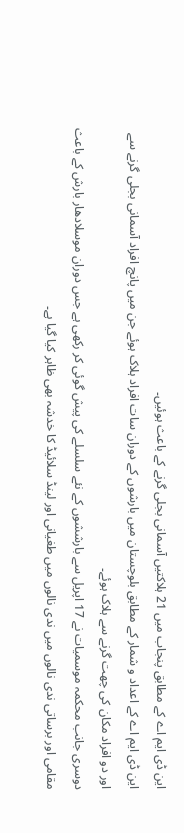این ڈی ایم اے کے مطابق پنجاب میں 21 ہلاکتیں آسمانی بجلی گرنے کے باعث ہوئیں۔
این ڈی ایم اے کے اعداد و شمار کے مطابق بلوچستان میں بارشوں کے دوران سات افراد ہلاک ہوئے جن میں پانچ افراد آسمانی بجلی گرنے سے اور دو افراد مکان کی چھت گرنے سے ہلاک ہوئے۔
دوسری جانب محکمہ موسمیات نے 17 اپریل سے بارششوں کے نئے سلسلے کی پیش گوئی کر رکھی ہے جس دوران موسلادھار بارش کے باعث مقامی اور برساتی ندی نالوں میں ندی نالوں میں طغیانی اور لینڈ سلائیڈ کا خدشہ بھی ظاہر کیا گیا ہے۔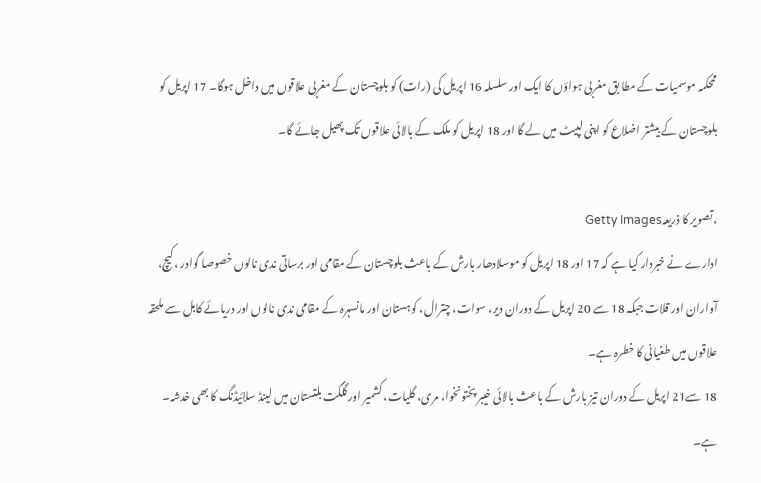ممحکمہ موسمیات کے مطا بق مغربی ہواؤں کا ایک اور سلسلہ 16 اپریل کی (رات) کو بلوچستان کے مغربی علاقوں میں داخل ہوگا۔ 17 اپریل کو بلوچستان کے بیشتر اضلاع کو اپنی لپیٹ میں لے گا اور 18 اپریل کو ملک کے بالائی علاقوں تک پھیل جائے گا۔

،تصویر کا ذریعہGetty Images
ادارے نے خبردار کیا ہے کہ 17 اور 18 اپریل کو موسلادھار بارش کے باعث بلوچستان کے مقامی اور برساتی ندی نالوں خصوصا گوادر ،کیچ، آواران اور قلات جبکہ 18 سے 20 اپریل کے دوران دیر، سوات، چترال، کوہستان اور مانسہرہ کے مقامی ندی نالوں اور دریائے کابل سے ملحقہ علاقوں میں طغیانی کا خطرہ ہے۔
18 سے21 اپریل کے دوران تیز بارش کے باعث بالائی خیبر پختونخوا، مری، گلیات، کشمیر اور گلگت بلتستان میں لینڈ سلائیڈنگ کا بھی خدشہ۔ ہے۔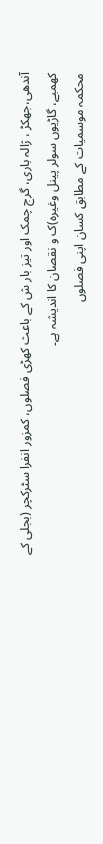آندھی،جھکڑ ، ژالہ باری، گرج چمک اور تیز بار ش کے باعث کھڑی فصلوں، کمزور انفرا سٹرکچر (بجلی کے کھمبے، گاڑیوں سولر پینل وغیرہ)ک و نقصان کا اندیشہ ہے۔
محکمہ موسمیات کے مطابق کسان اپنی فصلوں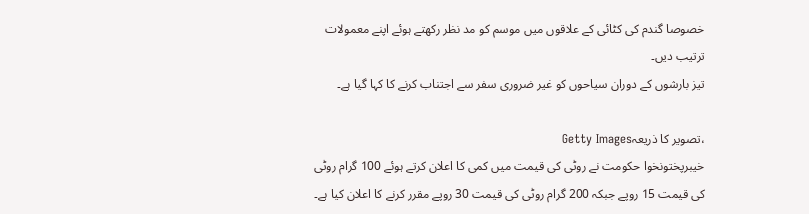خصوصا گندم کی کٹائی کے علاقوں میں موسم کو مد نظر رکھتے ہوئے اپنے معمولات ترتیب دیں۔
تیز بارشوں کے دوران سیاحوں کو غیر ضروری سفر سے اجتناب کرنے کا کہا گیا ہے۔

،تصویر کا ذریعہGetty Images
خیبرپختونخوا حکومت نے روٹی کی قیمت میں کمی کا اعلان کرتے ہوئے 100 گرام روٹی کی قیمت 15 روپے جبکہ 200 گرام روٹی کی قیمت 30 روپے مقرر کرنے کا اعلان کیا ہے۔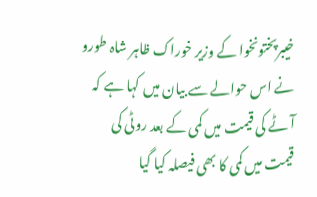خیبرپختونخوا کے وزیر خوراک ظاہر شاہ طورو نے اس حوالے سے بیان میں کہا ہے کہ آٹے کی قیمت میں کمی کے بعد روٹی کی قیمت میں کمی کا بھی فیصلہ کیا گیا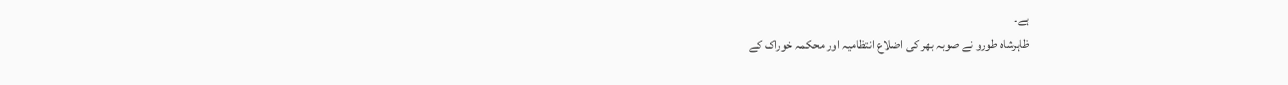ہے۔
ظاہرشاہ طورو نے صوبہ بھر کی اضلاع انتظامیہ اور محکمہ خوراک کے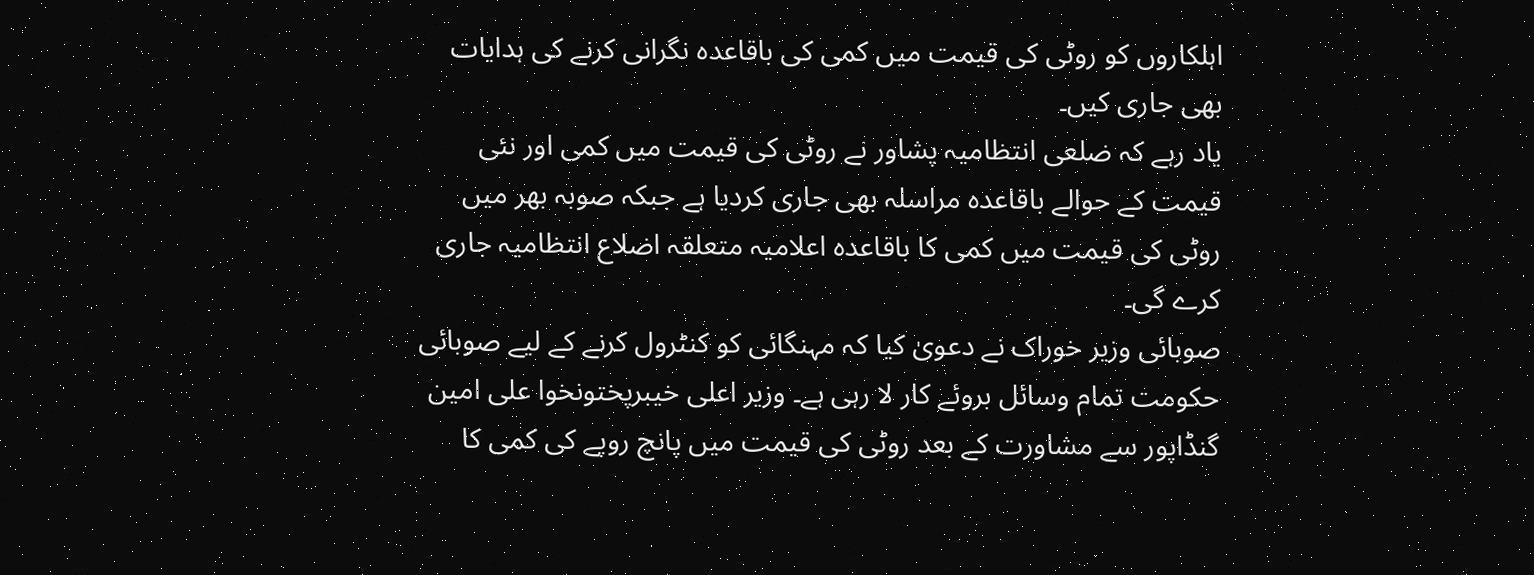اہلکاروں کو روٹی کی قیمت میں کمی کی باقاعدہ نگرانی کرنے کی ہدایات بھی جاری کیں۔
یاد رہے کہ ضلعی انتظامیہ پشاور نے روٹی کی قیمت میں کمی اور نئی قیمت کے حوالے باقاعدہ مراسلہ بھی جاری کردیا ہے جبکہ صوبہ بھر میں روٹی کی قیمت میں کمی کا باقاعدہ اعلامیہ متعلقہ اضلاع انتظامیہ جاری کرے گی۔
صوبائی وزیر خوراک نے دعویٰ کیا کہ مہنگائی کو کنٹرول کرنے کے لیے صوبائی حکومت تمام وسائل بروئے کار لا رہی ہے۔ وزیر اعلی خیبرپختونخوا علی امین گنڈاپور سے مشاورت کے بعد روٹی کی قیمت میں پانچ روپے کی کمی کا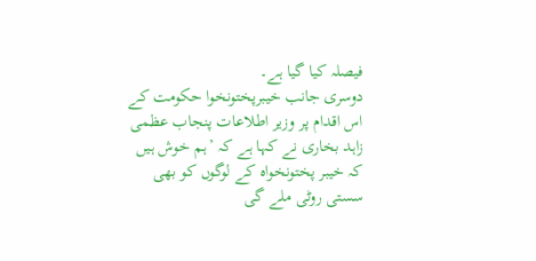فیصلہ کیا گیا ہے۔
دوسری جانب خیبرپختونخوا حکومت کے اس اقدام پر وزیر اطلاعات پنجاب عظمی زاہد بخاری نے کہا ہے کہ ’ہم خوش ہیں کہ خیبر پختونخواہ کے لوگوں کو بھی سستی روٹی ملے گی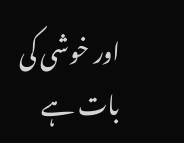اور خوشی کی بات ہے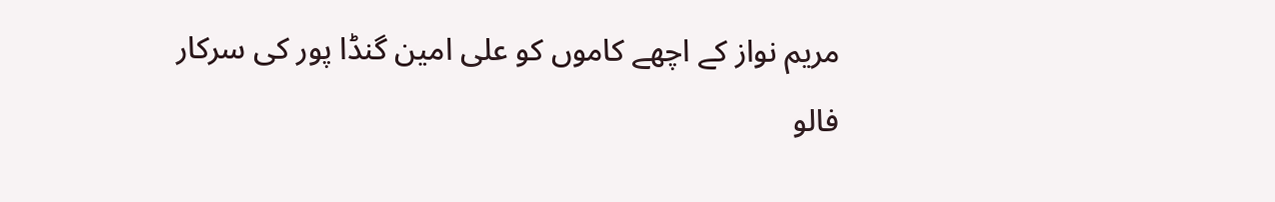مریم نواز کے اچھے کاموں کو علی امین گنڈا پور کی سرکار فالو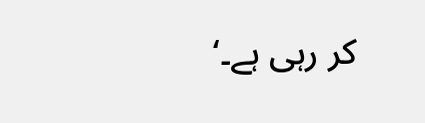کر رہی ہے۔‘